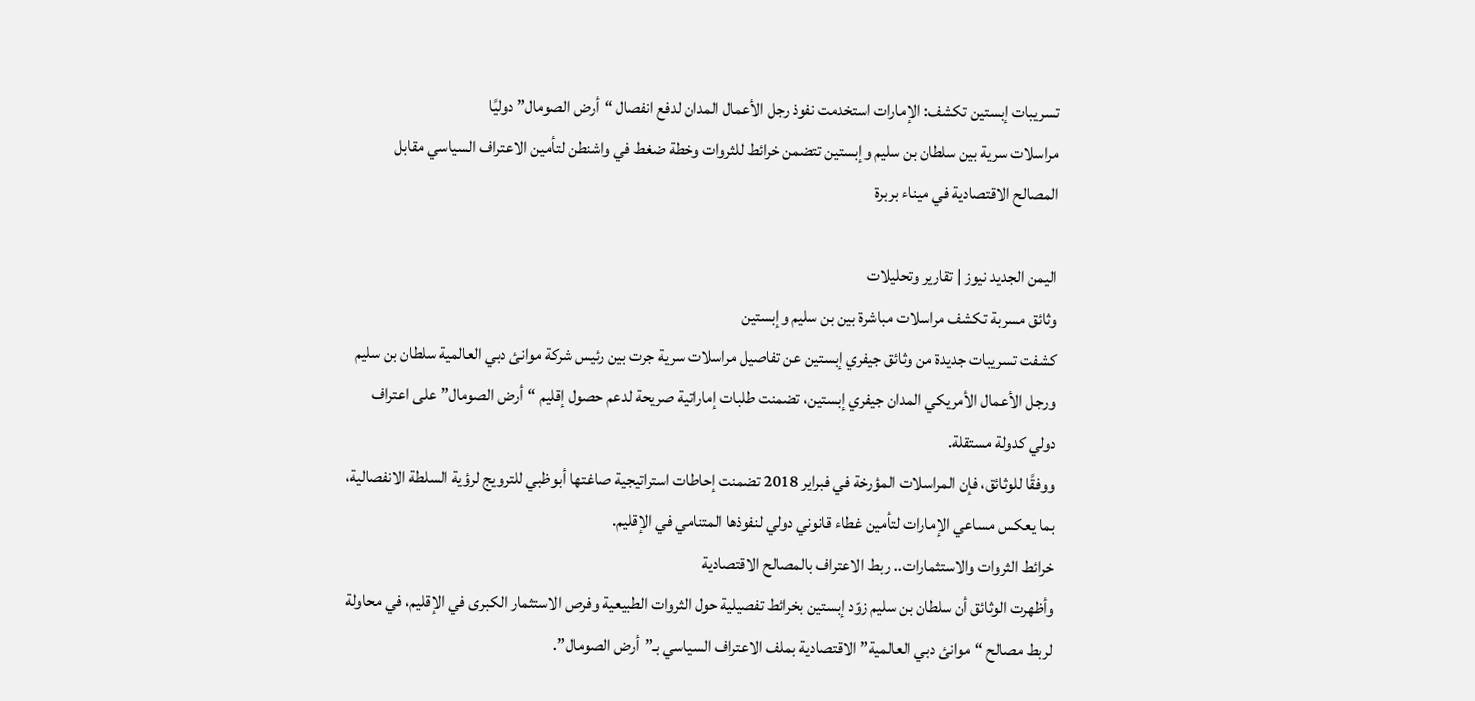تسريبات إبستين تكشف: الإمارات استخدمت نفوذ رجل الأعمال المدان لدفع انفصال “أرض الصومال” دوليًا
مراسلات سرية بين سلطان بن سليم وإبستين تتضمن خرائط للثروات وخطة ضغط في واشنطن لتأمين الاعتراف السياسي مقابل المصالح الاقتصادية في ميناء بربرة

اليمن الجديد نيوز | تقارير وتحليلات
وثائق مسربة تكشف مراسلات مباشرة بين بن سليم وإبستين
كشفت تسريبات جديدة من وثائق جيفري إبستين عن تفاصيل مراسلات سرية جرت بين رئيس شركة موانئ دبي العالمية سلطان بن سليم ورجل الأعمال الأمريكي المدان جيفري إبستين، تضمنت طلبات إماراتية صريحة لدعم حصول إقليم “أرض الصومال” على اعتراف دولي كدولة مستقلة.
ووفقًا للوثائق، فإن المراسلات المؤرخة في فبراير 2018 تضمنت إحاطات استراتيجية صاغتها أبوظبي للترويج لرؤية السلطة الانفصالية، بما يعكس مساعي الإمارات لتأمين غطاء قانوني دولي لنفوذها المتنامي في الإقليم.
خرائط الثروات والاستثمارات.. ربط الاعتراف بالمصالح الاقتصادية
وأظهرت الوثائق أن سلطان بن سليم زوّد إبستين بخرائط تفصيلية حول الثروات الطبيعية وفرص الاستثمار الكبرى في الإقليم، في محاولة لربط مصالح “موانئ دبي العالمية” الاقتصادية بملف الاعتراف السياسي بـ”أرض الصومال”.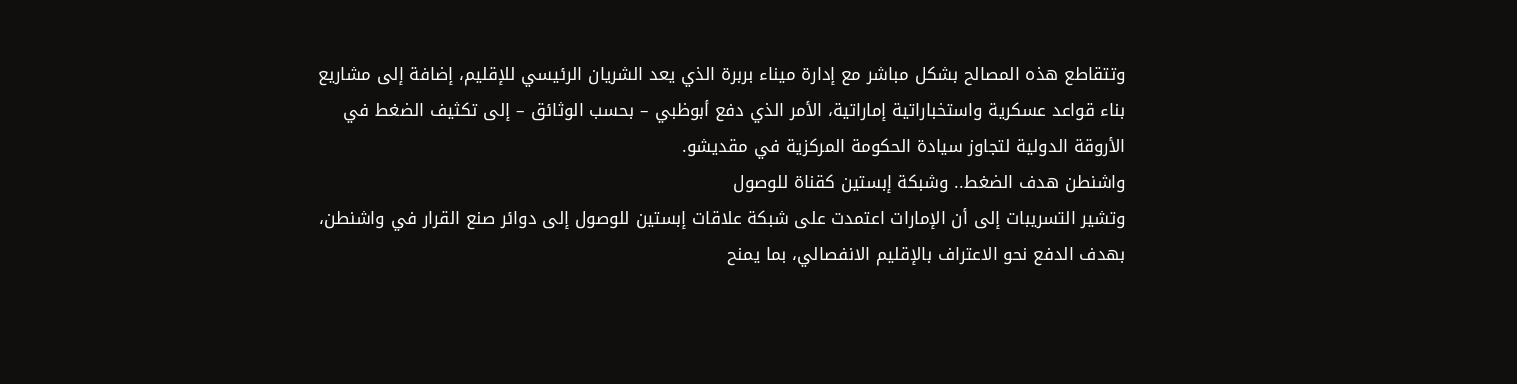وتتقاطع هذه المصالح بشكل مباشر مع إدارة ميناء بربرة الذي يعد الشريان الرئيسي للإقليم، إضافة إلى مشاريع بناء قواعد عسكرية واستخباراتية إماراتية، الأمر الذي دفع أبوظبي – بحسب الوثائق – إلى تكثيف الضغط في الأروقة الدولية لتجاوز سيادة الحكومة المركزية في مقديشو.
واشنطن هدف الضغط.. وشبكة إبستين كقناة للوصول
وتشير التسريبات إلى أن الإمارات اعتمدت على شبكة علاقات إبستين للوصول إلى دوائر صنع القرار في واشنطن، بهدف الدفع نحو الاعتراف بالإقليم الانفصالي، بما يمنح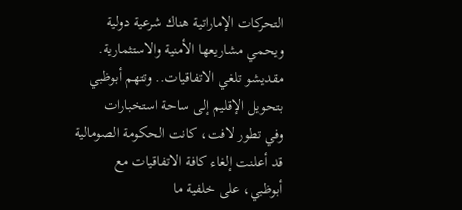التحركات الإماراتية هناك شرعية دولية ويحمي مشاريعها الأمنية والاستثمارية.
مقديشو تلغي الاتفاقيات.. وتتهم أبوظبي بتحويل الإقليم إلى ساحة استخبارات
وفي تطور لافت، كانت الحكومة الصومالية قد أعلنت إلغاء كافة الاتفاقيات مع أبوظبي، على خلفية ما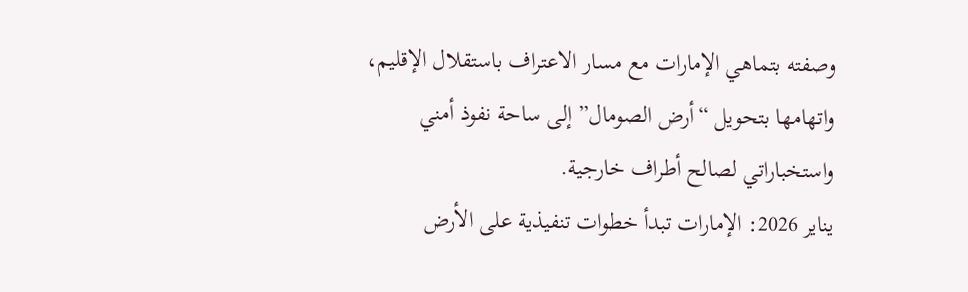وصفته بتماهي الإمارات مع مسار الاعتراف باستقلال الإقليم، واتهامها بتحويل “أرض الصومال” إلى ساحة نفوذ أمني واستخباراتي لصالح أطراف خارجية.
يناير 2026: الإمارات تبدأ خطوات تنفيذية على الأرض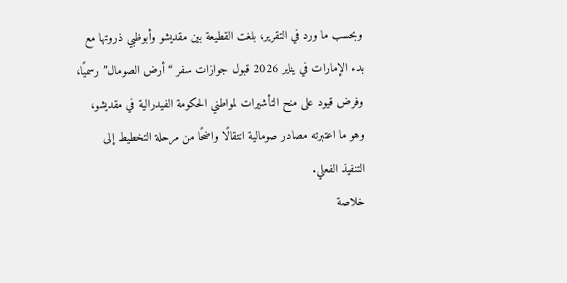وبحسب ما ورد في التقرير، بلغت القطيعة بين مقديشو وأبوظبي ذروتها مع بدء الإمارات في يناير 2026 قبول جوازات سفر “أرض الصومال” رسميًا، وفرض قيود على منح التأشيرات لمواطني الحكومة الفيدرالية في مقديشو، وهو ما اعتبرته مصادر صومالية انتقالًا واضحًا من مرحلة التخطيط إلى التنفيذ الفعلي.
خلاصة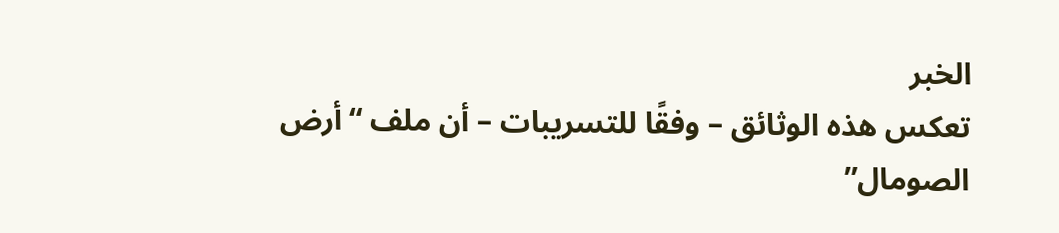الخبر
تعكس هذه الوثائق – وفقًا للتسريبات – أن ملف “أرض الصومال”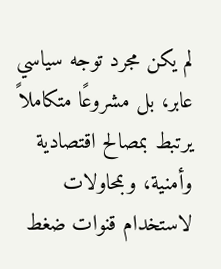لم يكن مجرد توجه سياسي عابر، بل مشروعًا متكاملاً يرتبط بمصالح اقتصادية وأمنية، وبمحاولات لاستخدام قنوات ضغط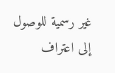غير رسمية للوصول إلى اعتراف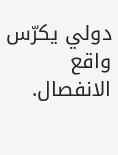دولي يكرّس واقع الانفصال.